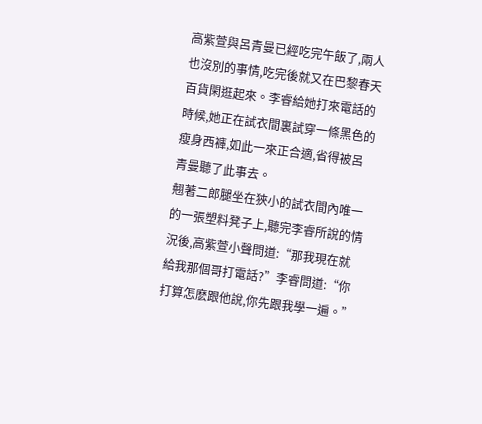高紫萱與呂青曼已經吃完午飯了,兩人也沒別的事情,吃完後就又在巴黎春天百貨閑逛起來。李睿給她打來電話的時候,她正在試衣間裏試穿一條黑色的瘦身西褲,如此一來正合適,省得被呂青曼聽了此事去。
翹著二郎腿坐在狹小的試衣間內唯一的一張塑料凳子上,聽完李睿所說的情況後,高紫萱小聲問道:“那我現在就給我那個哥打電話?”李睿問道:“你打算怎麽跟他說,你先跟我學一遍。”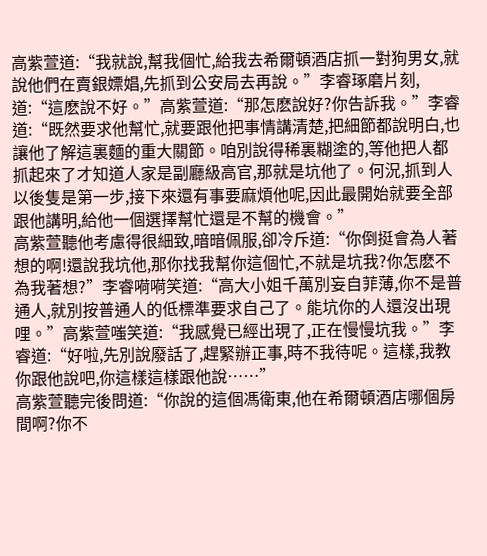高紫萱道:“我就說,幫我個忙,給我去希爾頓酒店抓一對狗男女,就說他們在賣銀嫖娼,先抓到公安局去再說。”李睿琢磨片刻,道:“這麽說不好。”高紫萱道:“那怎麽說好?你告訴我。”李睿道:“既然要求他幫忙,就要跟他把事情講清楚,把細節都說明白,也讓他了解這裏麵的重大關節。咱別說得稀裏糊塗的,等他把人都抓起來了才知道人家是副廳級高官,那就是坑他了。何況,抓到人以後隻是第一步,接下來還有事要麻煩他呢,因此最開始就要全部跟他講明,給他一個選擇幫忙還是不幫的機會。”
高紫萱聽他考慮得很細致,暗暗佩服,卻冷斥道:“你倒挺會為人著想的啊!還說我坑他,那你找我幫你這個忙,不就是坑我?你怎麽不為我著想?”李睿嗬嗬笑道:“高大小姐千萬別妄自菲薄,你不是普通人,就別按普通人的低標準要求自己了。能坑你的人還沒出現哩。”高紫萱嗤笑道:“我感覺已經出現了,正在慢慢坑我。”李睿道:“好啦,先別說廢話了,趕緊辦正事,時不我待呢。這樣,我教你跟他說吧,你這樣這樣跟他說……”
高紫萱聽完後問道:“你說的這個馮衛東,他在希爾頓酒店哪個房間啊?你不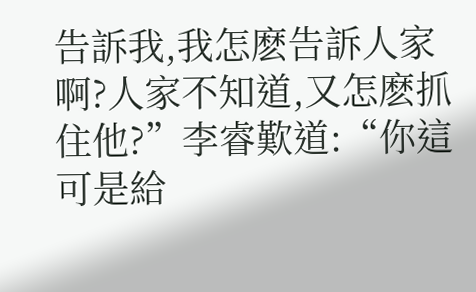告訴我,我怎麽告訴人家啊?人家不知道,又怎麽抓住他?”李睿歎道:“你這可是給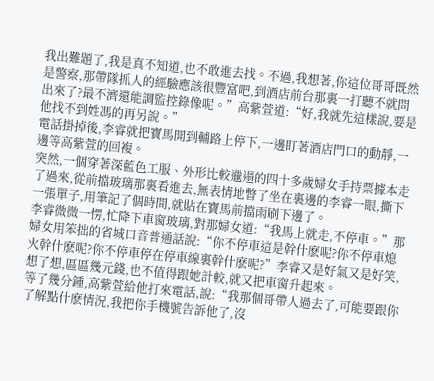我出難題了,我是真不知道,也不敢進去找。不過,我想著,你這位哥哥既然是警察,那帶隊抓人的經驗應該很豐富吧,到酒店前台那裏一打聽不就問出來了?最不濟還能調監控錄像呢。”高紫萱道:“好,我就先這樣說,要是他找不到姓馮的再另說。”
電話掛掉後,李睿就把寶馬開到輔路上停下,一邊盯著酒店門口的動靜,一邊等高紫萱的回複。
突然,一個穿著深藍色工服、外形比較邋遢的四十多歲婦女手持票據本走了過來,從前擋玻璃那裏看進去,無表情地瞥了坐在裏邊的李睿一眼,撕下一張單子,用筆記了個時間,就貼在寶馬前擋雨刷下邊了。
李睿微微一愣,忙降下車窗玻璃,對那婦女道:“我馬上就走,不停車。”那婦女用笨拙的省城口音普通話說:“你不停車這是幹什麽呢?你不停車熄火幹什麽呢?你不停車停在停車線裏幹什麽呢?”李睿又是好氣又是好笑,想了想,區區幾元錢,也不值得跟她計較,就又把車窗升起來。
等了幾分鍾,高紫萱給他打來電話,說:“我那個哥帶人過去了,可能要跟你了解點什麽情況,我把你手機號告訴他了,沒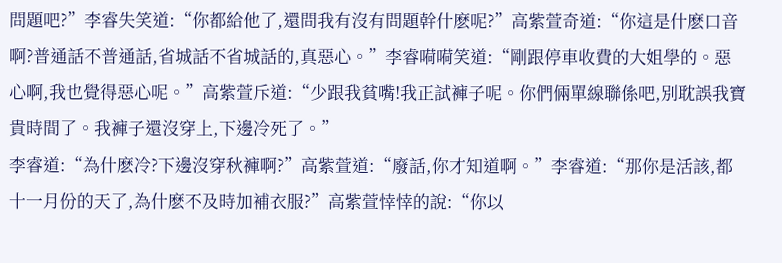問題吧?”李睿失笑道:“你都給他了,還問我有沒有問題幹什麽呢?”高紫萱奇道:“你這是什麽口音啊?普通話不普通話,省城話不省城話的,真惡心。”李睿嗬嗬笑道:“剛跟停車收費的大姐學的。惡心啊,我也覺得惡心呢。”高紫萱斥道:“少跟我貧嘴!我正試褲子呢。你們倆單線聯係吧,別耽誤我寶貴時間了。我褲子還沒穿上,下邊冷死了。”
李睿道:“為什麽冷?下邊沒穿秋褲啊?”高紫萱道:“廢話,你才知道啊。”李睿道:“那你是活該,都十一月份的天了,為什麽不及時加補衣服?”高紫萱悻悻的說:“你以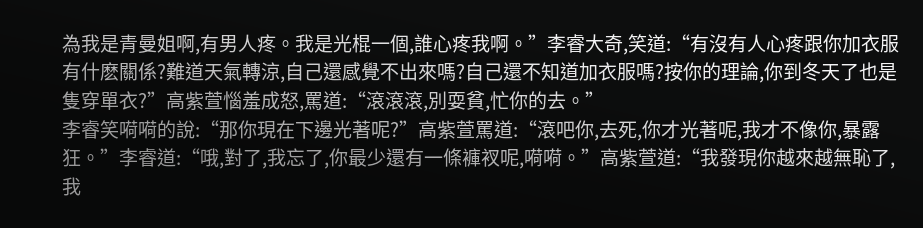為我是青曼姐啊,有男人疼。我是光棍一個,誰心疼我啊。”李睿大奇,笑道:“有沒有人心疼跟你加衣服有什麽關係?難道天氣轉涼,自己還感覺不出來嗎?自己還不知道加衣服嗎?按你的理論,你到冬天了也是隻穿單衣?”高紫萱惱羞成怒,罵道:“滾滾滾,別耍貧,忙你的去。”
李睿笑嗬嗬的說:“那你現在下邊光著呢?”高紫萱罵道:“滾吧你,去死,你才光著呢,我才不像你,暴露狂。”李睿道:“哦,對了,我忘了,你最少還有一條褲衩呢,嗬嗬。”高紫萱道:“我發現你越來越無恥了,我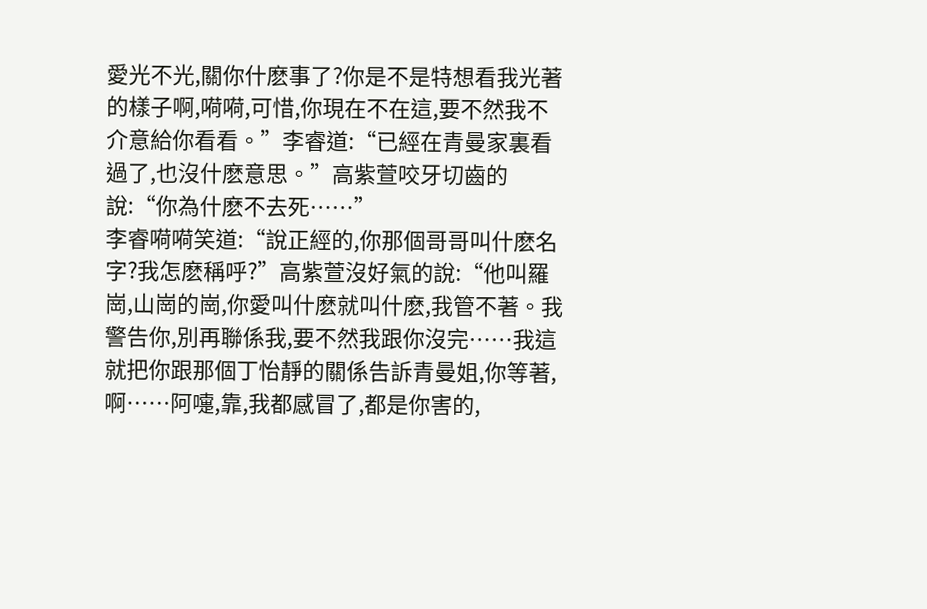愛光不光,關你什麽事了?你是不是特想看我光著的樣子啊,嗬嗬,可惜,你現在不在這,要不然我不介意給你看看。”李睿道:“已經在青曼家裏看過了,也沒什麽意思。”高紫萱咬牙切齒的說:“你為什麽不去死……”
李睿嗬嗬笑道:“說正經的,你那個哥哥叫什麽名字?我怎麽稱呼?”高紫萱沒好氣的說:“他叫羅崗,山崗的崗,你愛叫什麽就叫什麽,我管不著。我警告你,別再聯係我,要不然我跟你沒完……我這就把你跟那個丁怡靜的關係告訴青曼姐,你等著,啊……阿嚏,靠,我都感冒了,都是你害的,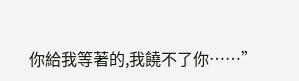你給我等著的,我饒不了你……”